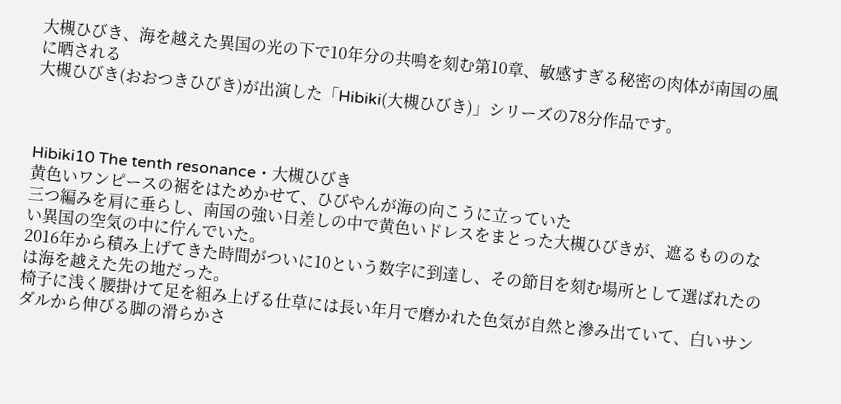大槻ひびき、海を越えた異国の光の下で10年分の共鳴を刻む第10章、敏感すぎる秘密の肉体が南国の風に晒される
大槻ひびき(おおつきひびき)が出演した「Hibiki(大槻ひびき)」シリーズの78分作品です。



Hibiki10 The tenth resonance・大槻ひびき
黄色いワンピースの裾をはためかせて、ひびやんが海の向こうに立っていた
三つ編みを肩に垂らし、南国の強い日差しの中で黄色いドレスをまとった大槻ひびきが、遮るもののない異国の空気の中に佇んでいた。
2016年から積み上げてきた時間がついに10という数字に到達し、その節目を刻む場所として選ばれたのは海を越えた先の地だった。
椅子に浅く腰掛けて足を組み上げる仕草には長い年月で磨かれた色気が自然と滲み出ていて、白いサンダルから伸びる脚の滑らかさ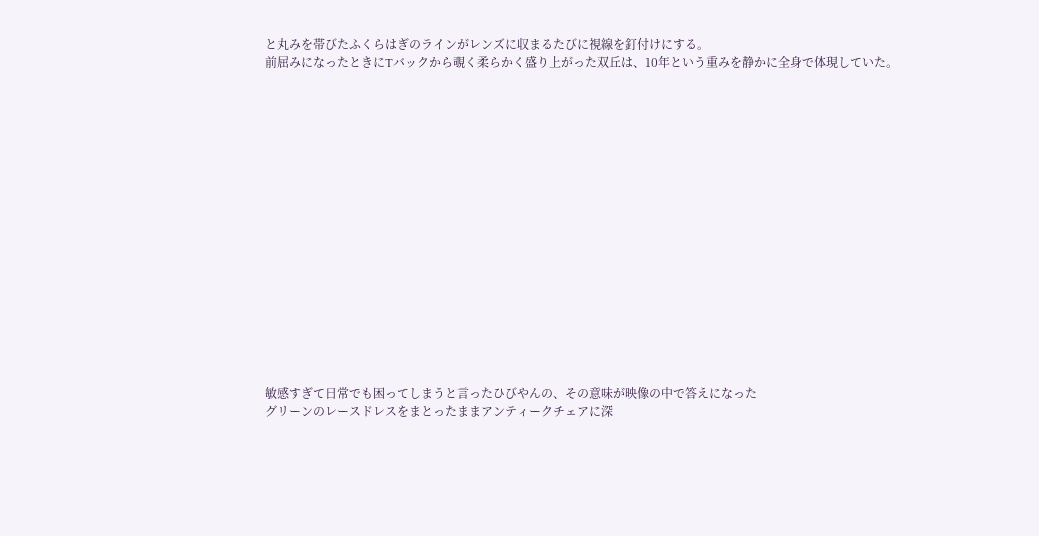と丸みを帯びたふくらはぎのラインがレンズに収まるたびに視線を釘付けにする。
前屈みになったときにTバックから覗く柔らかく盛り上がった双丘は、10年という重みを静かに全身で体現していた。

















敏感すぎて日常でも困ってしまうと言ったひびやんの、その意味が映像の中で答えになった
グリーンのレースドレスをまとったままアンティークチェアに深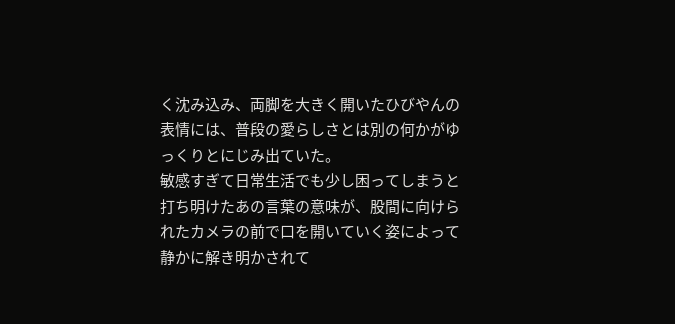く沈み込み、両脚を大きく開いたひびやんの表情には、普段の愛らしさとは別の何かがゆっくりとにじみ出ていた。
敏感すぎて日常生活でも少し困ってしまうと打ち明けたあの言葉の意味が、股間に向けられたカメラの前で口を開いていく姿によって静かに解き明かされて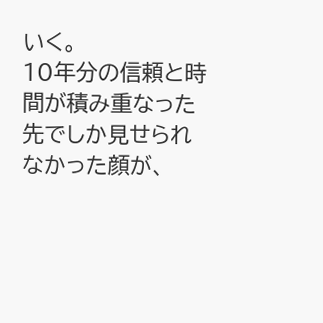いく。
10年分の信頼と時間が積み重なった先でしか見せられなかった顔が、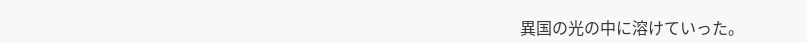異国の光の中に溶けていった。